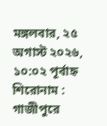মঙ্গলবার, ২৫ অগাস্ট ২০২৬, ১০:০২ পূর্বাহ্ন
শিরোনাম :
গাজীপুরে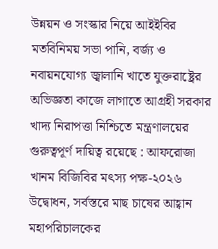উন্নয়ন ও সংস্কার নিয়ে আইইবির মতবিনিময় সভা পানি, বর্জ্য ও নবায়নযোগ্য জ্বালানি খাতে যুক্তরাষ্ট্রের অভিজ্ঞতা কাজে লাগাতে আগ্রহী সরকার খাদ্য নিরাপত্তা নিশ্চিতে মন্ত্রণালয়ের গুরুত্বপূর্ণ দায়িত্ব রয়েছে : আফরোজা খানম বিজিবির মৎস্য পক্ষ-২০২৬ উদ্বোধন, সর্বস্তরে মাছ চাষের আহ্বান মহাপরিচালকের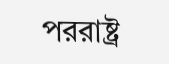পররাষ্ট্র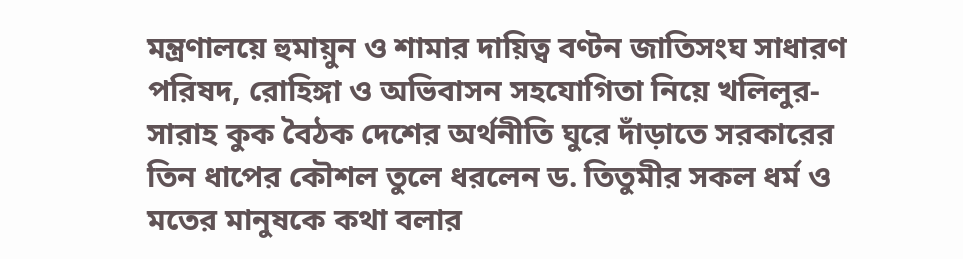মন্ত্রণালয়ে হুমায়ুন ও শামার দায়িত্ব বণ্টন জাতিসংঘ সাধারণ পরিষদ, রোহিঙ্গা ও অভিবাসন সহযোগিতা নিয়ে খলিলুর-সারাহ কুক বৈঠক দেশের অর্থনীতি ঘুরে দাঁড়াতে সরকারের তিন ধাপের কৌশল তুলে ধরলেন ড. তিতুমীর সকল ধর্ম ও মতের মানুষকে কথা বলার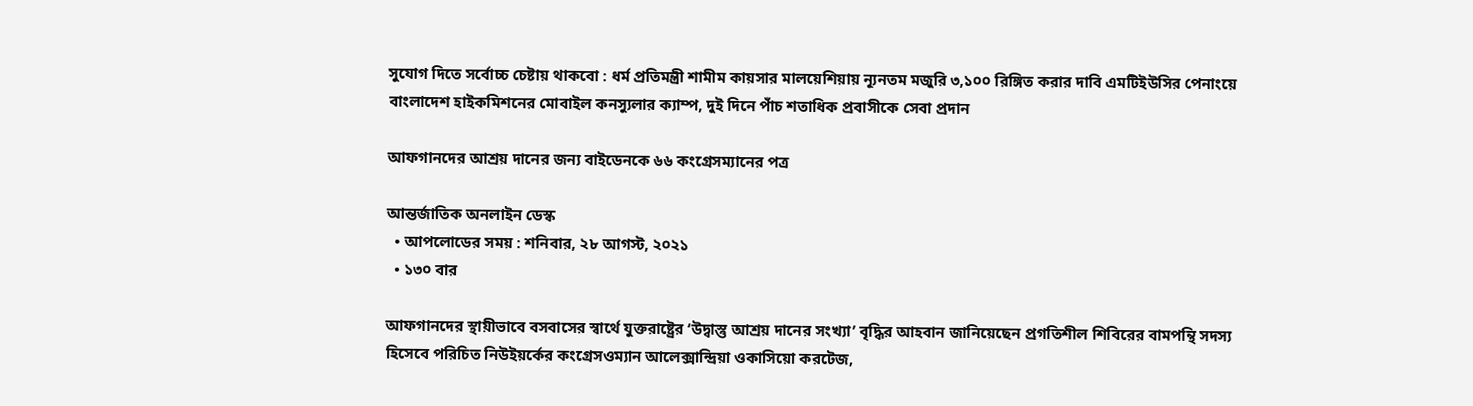সুযোগ দিতে সর্বোচ্চ চেষ্টায় থাকবো : ধর্ম প্রতিমন্ত্রী শামীম কায়সার মালয়েশিয়ায় ন্যূনতম মজুরি ৩,১০০ রিঙ্গিত করার দাবি এমটিইউসির পেনাংয়ে বাংলাদেশ হাইকমিশনের মোবাইল কনস্যুলার ক্যাম্প, দুই দিনে পাঁচ শতাধিক প্রবাসীকে সেবা প্রদান

আফগানদের আশ্রয় দানের জন্য বাইডেনকে ৬৬ কংগ্রেসম্যানের পত্র

আন্তর্জাতিক অনলাইন ডেস্ক
  • আপলোডের সময় : শনিবার, ২৮ আগস্ট, ২০২১
  • ১৩০ বার

আফগানদের স্থায়ীভাবে বসবাসের স্বার্থে যুক্তরাষ্ট্রের ‘উদ্বাস্তু আশ্রয় দানের সংখ্যা’ বৃদ্ধির আহবান জানিয়েছেন প্রগতিশীল শিবিরের বামপন্থি সদস্য হিসেবে পরিচিত নিউইয়র্কের কংগ্রেসওম্যান আলেক্সান্দ্রিয়া ওকাসিয়ো করটেজ,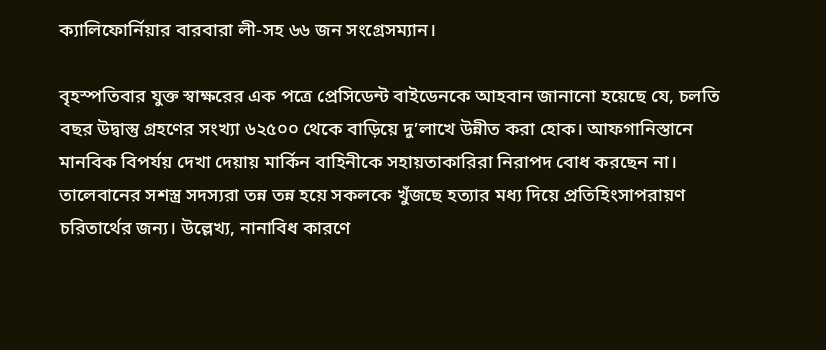ক্যালিফোর্নিয়ার বারবারা লী-সহ ৬৬ জন সংগ্রেসম্যান।

বৃহস্পতিবার যুক্ত স্বাক্ষরের এক পত্রে প্রেসিডেন্ট বাইডেনকে আহবান জানানো হয়েছে যে, চলতি বছর উদ্বাস্তু গ্রহণের সংখ্যা ৬২৫০০ থেকে বাড়িয়ে দু’লাখে উন্নীত করা হোক। আফগানিস্তানে মানবিক বিপর্যয় দেখা দেয়ায় মার্কিন বাহিনীকে সহায়তাকারিরা নিরাপদ বোধ করছেন না। তালেবানের সশস্ত্র সদস্যরা তন্ন তন্ন হয়ে সকলকে খুঁজছে হত্যার মধ্য দিয়ে প্রতিহিংসাপরায়ণ চরিতার্থের জন্য। উল্লেখ্য, নানাবিধ কারণে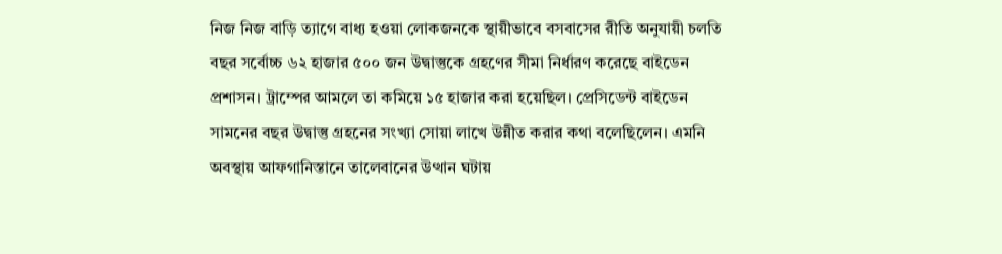নিজ নিজ বাড়ি ত্যাগে বাধ্য হওয়া লোকজনকে স্থায়ীভাবে বসবাসের রীতি অনুযায়ী চলতি বছর সর্বোচ্চ ৬২ হাজার ৫০০ জন উদ্বাস্তুকে গ্রহণের সীমা নির্ধারণ করেছে বাইডেন প্রশাসন। ট্রাম্পের আমলে তা কমিয়ে ১৫ হাজার করা হয়েছিল। প্রেসিডেন্ট বাইডেন সামনের বছর উদ্বাস্তু গ্রহনের সংখ্যা সোয়া লাখে উন্নীত করার কথা বলেছিলেন। এমনি অবস্থায় আফগানিস্তানে তালেবানের উত্থান ঘটায়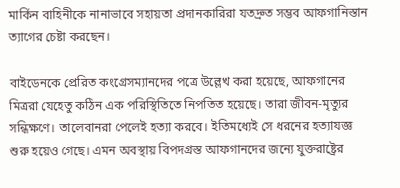মার্কিন বাহিনীকে নানাভাবে সহায়তা প্রদানকারিরা যতদ্রুত সম্ভব আফগানিস্তান ত্যাগের চেষ্টা করছেন।

বাইডেনকে প্রেরিত কংগ্রেসম্যানদের পত্রে উল্লেখ করা হয়েছে, আফগানের মিত্ররা যেহেতু কঠিন এক পরিস্থিতিতে নিপতিত হয়েছে। তারা জীবন-মৃত্যুর সন্ধিক্ষণে। তালেবানরা পেলেই হত্যা করবে। ইতিমধ্যেই সে ধরনের হত্যাযজ্ঞ শুরু হয়েও গেছে। এমন অবস্থায় বিপদগ্রস্ত আফগানদের জন্যে যুক্তরাষ্ট্রের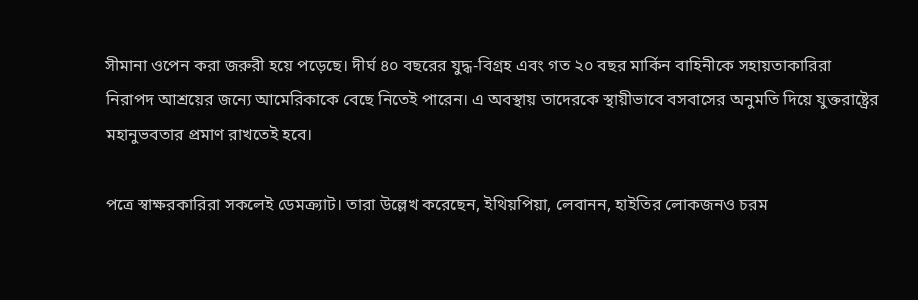সীমানা ওপেন করা জরুরী হয়ে পড়েছে। দীর্ঘ ৪০ বছরের যুদ্ধ-বিগ্রহ এবং গত ২০ বছর মার্কিন বাহিনীকে সহায়তাকারিরা নিরাপদ আশ্রয়ের জন্যে আমেরিকাকে বেছে নিতেই পারেন। এ অবস্থায় তাদেরকে স্থায়ীভাবে বসবাসের অনুমতি দিয়ে যুক্তরাষ্ট্রের মহানুভবতার প্রমাণ রাখতেই হবে।

পত্রে স্বাক্ষরকারিরা সকলেই ডেমক্র্যাট। তারা উল্লেখ করেছেন, ইথিয়পিয়া, লেবানন, হাইতির লোকজনও চরম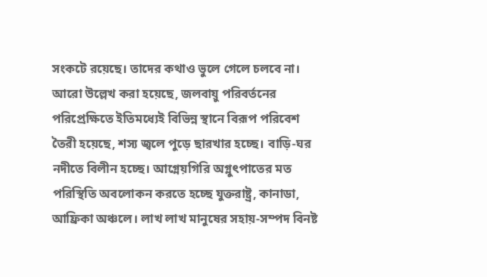সংকটে রয়েছে। তাদের কথাও ভুলে গেলে চলবে না। আরো উল্লেখ করা হয়েছে, জলবায়ু পরিবর্তনের পরিপ্রেক্ষিতে ইতিমধ্যেই বিভিন্ন স্থানে বিরূপ পরিবেশ তৈরী হয়েছে, শস্য জ্বলে পুড়ে ছারখার হচ্ছে। বাড়ি-ঘর নদীতে বিলীন হচ্ছে। আগ্নেয়গিরি অগ্নুৎপাতের মত পরিস্থিতি অবলোকন করতে হচ্ছে যুক্তরাষ্ট্র, কানাডা, আফ্রিকা অঞ্চলে। লাখ লাখ মানুষের সহায়-সম্পদ বিনষ্ট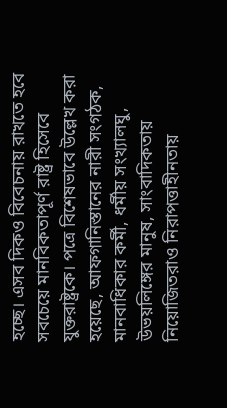হচ্ছে। এসব দিকও বিবেচনায় রাখতে হবে সবচেয়ে মানবিকতাপূর্ণ রাষ্ট্র হিসেবে যুক্তরাষ্ট্রকে। পত্রে বিশেষভাবে উল্লেখ করা হয়েছে, আফগানিস্তানের নারী সংগঠক, মানবাধিকার কর্মী, ধর্মীয় সংখ্যালঘু, উভয়লিঙ্গের মানুষ, সাংবাদিকতায় নিয়োজিতরাও নিরাপত্তাহীনতায়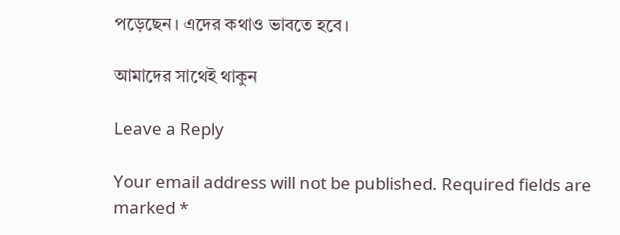পড়েছেন। এদের কথাও ভাবতে হবে।

আমাদের সাথেই থাকুন

Leave a Reply

Your email address will not be published. Required fields are marked *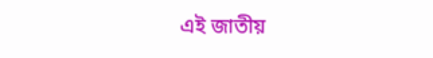এই জাতীয়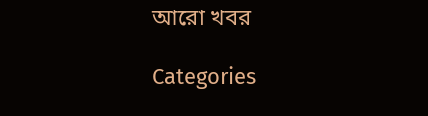আরো খবর

Categories